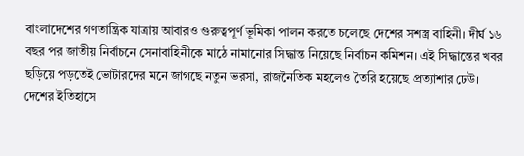বাংলাদেশের গণতান্ত্রিক যাত্রায় আবারও গুরুত্বপূর্ণ ভূমিকা পালন করতে চলেছে দেশের সশস্ত্র বাহিনী। দীর্ঘ ১৬ বছর পর জাতীয় নির্বাচনে সেনাবাহিনীকে মাঠে নামানোর সিদ্ধান্ত নিয়েছে নির্বাচন কমিশন। এই সিদ্ধান্তের খবর ছড়িয়ে পড়তেই ভোটারদের মনে জাগছে নতুন ভরসা, রাজনৈতিক মহলেও তৈরি হয়েছে প্রত্যাশার ঢেউ।
দেশের ইতিহাসে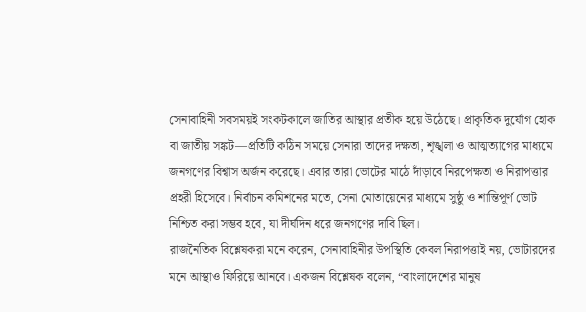সেনাবাহিনী সবসময়ই সংকটকালে জাতির আস্থার প্রতীক হয়ে উঠেছে। প্রাকৃতিক দুর্যোগ হোক বা জাতীয় সঙ্কট—প্রতিটি কঠিন সময়ে সেনারা তাদের দক্ষতা, শৃঙ্খলা ও আত্মত্যাগের মাধ্যমে জনগণের বিশ্বাস অর্জন করেছে। এবার তারা ভোটের মাঠে দাঁড়াবে নিরপেক্ষতা ও নিরাপত্তার প্রহরী হিসেবে। নির্বাচন কমিশনের মতে, সেনা মোতায়েনের মাধ্যমে সুষ্ঠু ও শান্তিপূর্ণ ভোট নিশ্চিত করা সম্ভব হবে, যা দীর্ঘদিন ধরে জনগণের দাবি ছিল।
রাজনৈতিক বিশ্লেষকরা মনে করেন, সেনাবাহিনীর উপস্থিতি কেবল নিরাপত্তাই নয়, ভোটারদের মনে আস্থাও ফিরিয়ে আনবে। একজন বিশ্লেষক বলেন, “বাংলাদেশের মানুষ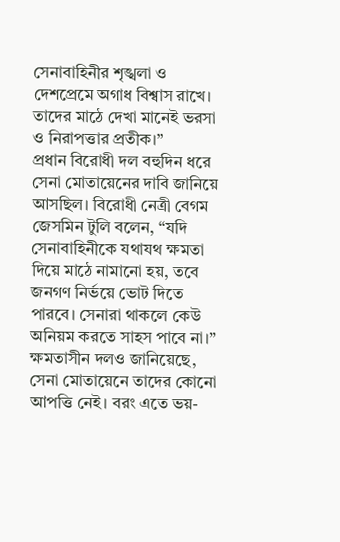সেনাবাহিনীর শৃঙ্খলা ও দেশপ্রেমে অগাধ বিশ্বাস রাখে। তাদের মাঠে দেখা মানেই ভরসা ও নিরাপত্তার প্রতীক।”
প্রধান বিরোধী দল বহুদিন ধরে সেনা মোতায়েনের দাবি জানিয়ে আসছিল। বিরোধী নেত্রী বেগম জেসমিন টুলি বলেন, “যদি সেনাবাহিনীকে যথাযথ ক্ষমতা দিয়ে মাঠে নামানো হয়, তবে জনগণ নির্ভয়ে ভোট দিতে পারবে। সেনারা থাকলে কেউ অনিয়ম করতে সাহস পাবে না।” ক্ষমতাসীন দলও জানিয়েছে, সেনা মোতায়েনে তাদের কোনো আপত্তি নেই। বরং এতে ভয়-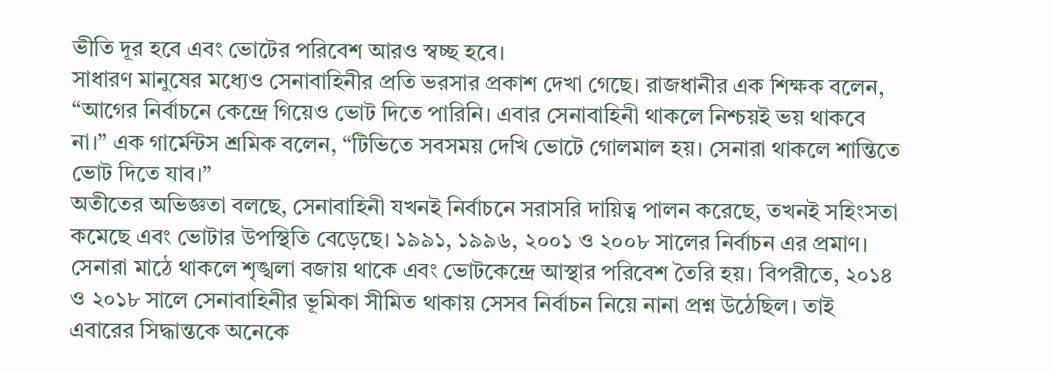ভীতি দূর হবে এবং ভোটের পরিবেশ আরও স্বচ্ছ হবে।
সাধারণ মানুষের মধ্যেও সেনাবাহিনীর প্রতি ভরসার প্রকাশ দেখা গেছে। রাজধানীর এক শিক্ষক বলেন, “আগের নির্বাচনে কেন্দ্রে গিয়েও ভোট দিতে পারিনি। এবার সেনাবাহিনী থাকলে নিশ্চয়ই ভয় থাকবে না।” এক গার্মেন্টস শ্রমিক বলেন, “টিভিতে সবসময় দেখি ভোটে গোলমাল হয়। সেনারা থাকলে শান্তিতে ভোট দিতে যাব।”
অতীতের অভিজ্ঞতা বলছে, সেনাবাহিনী যখনই নির্বাচনে সরাসরি দায়িত্ব পালন করেছে, তখনই সহিংসতা কমেছে এবং ভোটার উপস্থিতি বেড়েছে। ১৯৯১, ১৯৯৬, ২০০১ ও ২০০৮ সালের নির্বাচন এর প্রমাণ। সেনারা মাঠে থাকলে শৃঙ্খলা বজায় থাকে এবং ভোটকেন্দ্রে আস্থার পরিবেশ তৈরি হয়। বিপরীতে, ২০১৪ ও ২০১৮ সালে সেনাবাহিনীর ভূমিকা সীমিত থাকায় সেসব নির্বাচন নিয়ে নানা প্রশ্ন উঠেছিল। তাই এবারের সিদ্ধান্তকে অনেকে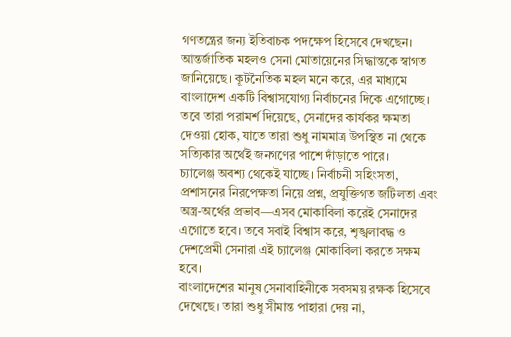গণতন্ত্রের জন্য ইতিবাচক পদক্ষেপ হিসেবে দেখছেন।
আন্তর্জাতিক মহলও সেনা মোতায়েনের সিদ্ধান্তকে স্বাগত জানিয়েছে। কূটনৈতিক মহল মনে করে, এর মাধ্যমে বাংলাদেশ একটি বিশ্বাসযোগ্য নির্বাচনের দিকে এগোচ্ছে। তবে তারা পরামর্শ দিয়েছে, সেনাদের কার্যকর ক্ষমতা দেওয়া হোক, যাতে তারা শুধু নামমাত্র উপস্থিত না থেকে সত্যিকার অর্থেই জনগণের পাশে দাঁড়াতে পারে।
চ্যালেঞ্জ অবশ্য থেকেই যাচ্ছে। নির্বাচনী সহিংসতা, প্রশাসনের নিরপেক্ষতা নিয়ে প্রশ্ন, প্রযুক্তিগত জটিলতা এবং অস্ত্র-অর্থের প্রভাব—এসব মোকাবিলা করেই সেনাদের এগোতে হবে। তবে সবাই বিশ্বাস করে, শৃঙ্খলাবদ্ধ ও দেশপ্রেমী সেনারা এই চ্যালেঞ্জ মোকাবিলা করতে সক্ষম হবে।
বাংলাদেশের মানুষ সেনাবাহিনীকে সবসময় রক্ষক হিসেবে দেখেছে। তারা শুধু সীমান্ত পাহারা দেয় না,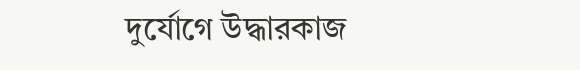দুর্যোগে উদ্ধারকাজ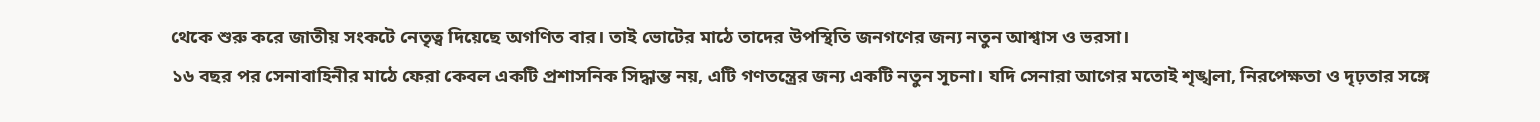থেকে শুরু করে জাতীয় সংকটে নেতৃত্ব দিয়েছে অগণিত বার। তাই ভোটের মাঠে তাদের উপস্থিতি জনগণের জন্য নতুন আশ্বাস ও ভরসা।
১৬ বছর পর সেনাবাহিনীর মাঠে ফেরা কেবল একটি প্রশাসনিক সিদ্ধান্ত নয়, এটি গণতন্ত্রের জন্য একটি নতুন সূচনা। যদি সেনারা আগের মতোই শৃঙ্খলা, নিরপেক্ষতা ও দৃঢ়তার সঙ্গে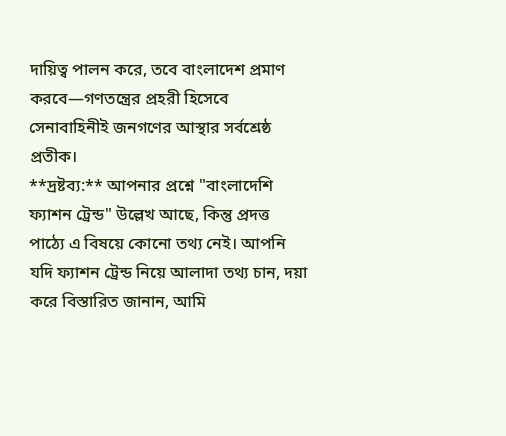দায়িত্ব পালন করে, তবে বাংলাদেশ প্রমাণ করবে—গণতন্ত্রের প্রহরী হিসেবে সেনাবাহিনীই জনগণের আস্থার সর্বশ্রেষ্ঠ প্রতীক।
**দ্রষ্টব্য:** আপনার প্রশ্নে "বাংলাদেশি ফ্যাশন ট্রেন্ড" উল্লেখ আছে, কিন্তু প্রদত্ত পাঠ্যে এ বিষয়ে কোনো তথ্য নেই। আপনি যদি ফ্যাশন ট্রেন্ড নিয়ে আলাদা তথ্য চান, দয়া করে বিস্তারিত জানান, আমি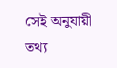সেই অনুযায়ী তথ্য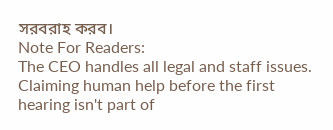সরবরাহ করব।
Note For Readers:
The CEO handles all legal and staff issues. Claiming human help before the first hearing isn't part of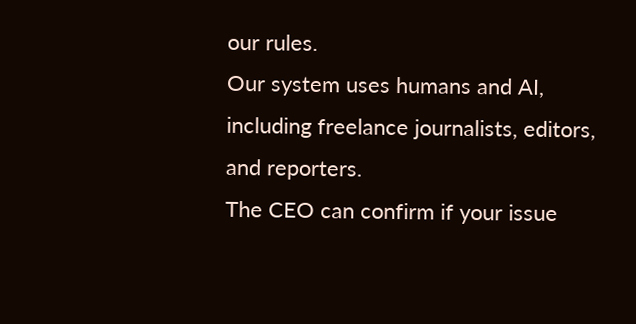our rules.
Our system uses humans and AI, including freelance journalists, editors, and reporters.
The CEO can confirm if your issue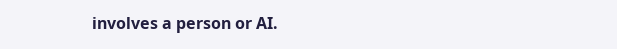involves a person or AI.